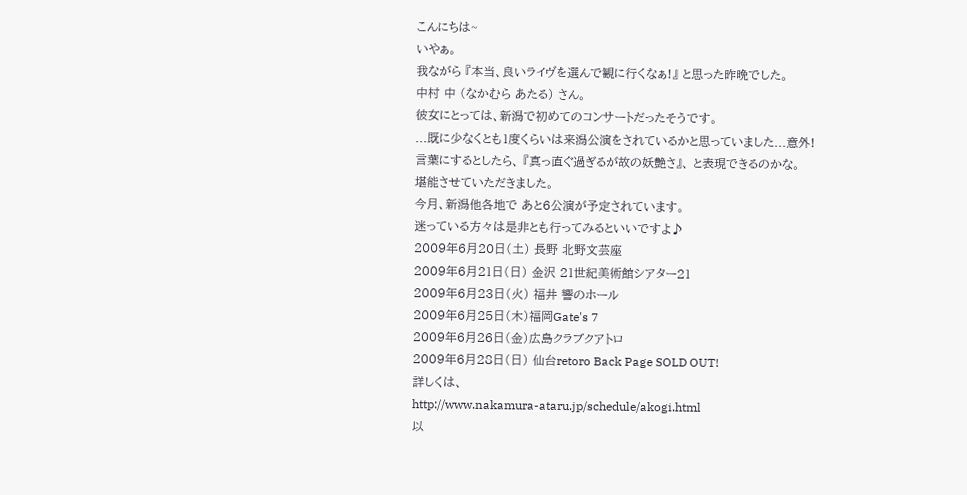こんにちは~
いやぁ。
我ながら 『本当、良いライヴを選んで観に行くなぁ!』 と思った昨晩でした。
中村 中 (なかむら あたる) さん。
彼女にとっては、新潟で初めてのコンサートだったそうです。
...既に少なくとも1度くらいは来潟公演をされているかと思っていました...意外!
言葉にするとしたら、 『真っ直ぐ過ぎるが故の妖艶さ』、 と表現できるのかな。
堪能させていただきました。
今月、新潟他各地で あと6公演が予定されています。
迷っている方々は是非とも行ってみるといいですよ♪
2009年6月20日(土) 長野 北野文芸座
2009年6月21日(日) 金沢 21世紀美術館シアター21
2009年6月23日(火) 福井 響のホール
2009年6月25日(木)福岡Gate's 7
2009年6月26日(金)広島クラブクアトロ
2009年6月28日(日) 仙台retoro Back Page SOLD OUT!
詳しくは、
http://www.nakamura-ataru.jp/schedule/akogi.html
以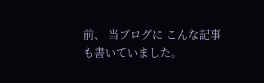前、 当ブログに こんな記事も書いていました。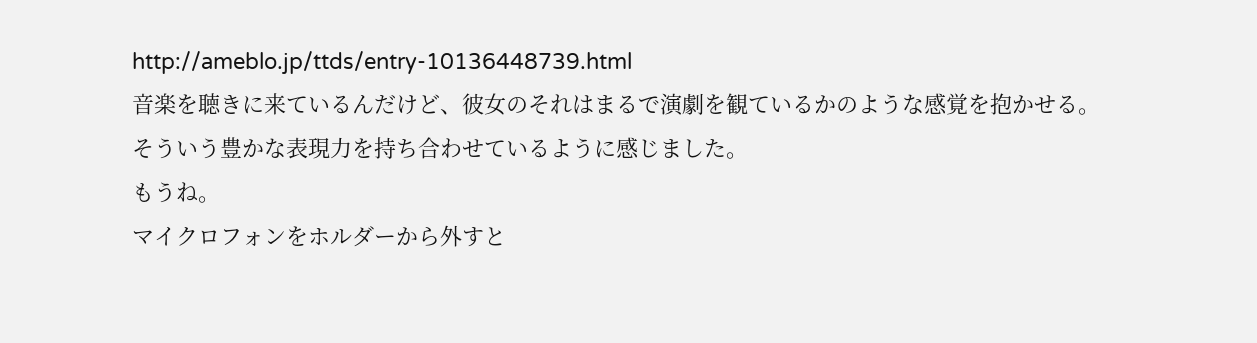http://ameblo.jp/ttds/entry-10136448739.html
音楽を聴きに来ているんだけど、彼女のそれはまるで演劇を観ているかのような感覚を抱かせる。
そういう豊かな表現力を持ち合わせているように感じました。
もうね。
マイクロフォンをホルダーから外すと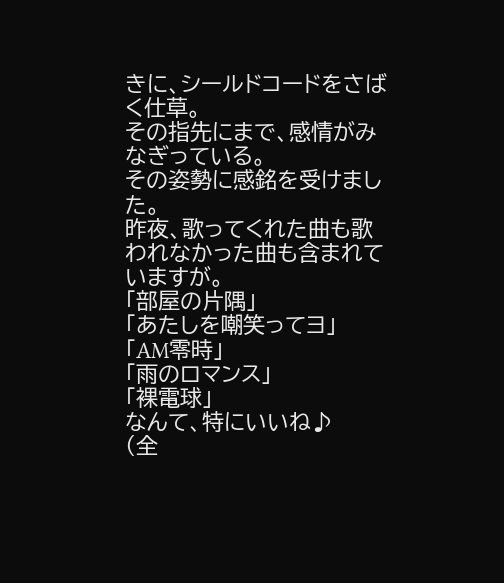きに、シールドコードをさばく仕草。
その指先にまで、感情がみなぎっている。
その姿勢に感銘を受けました。
昨夜、歌ってくれた曲も歌われなかった曲も含まれていますが。
「部屋の片隅」
「あたしを嘲笑ってヨ」
「AM零時」
「雨のロマンス」
「裸電球」
なんて、特にいいね♪
(全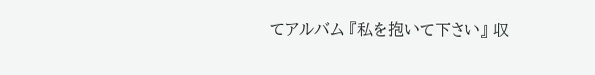てアルバム 『私を抱いて下さい』 収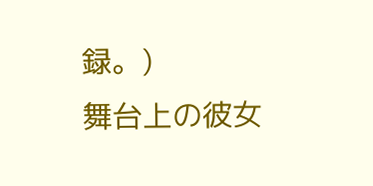録。)
舞台上の彼女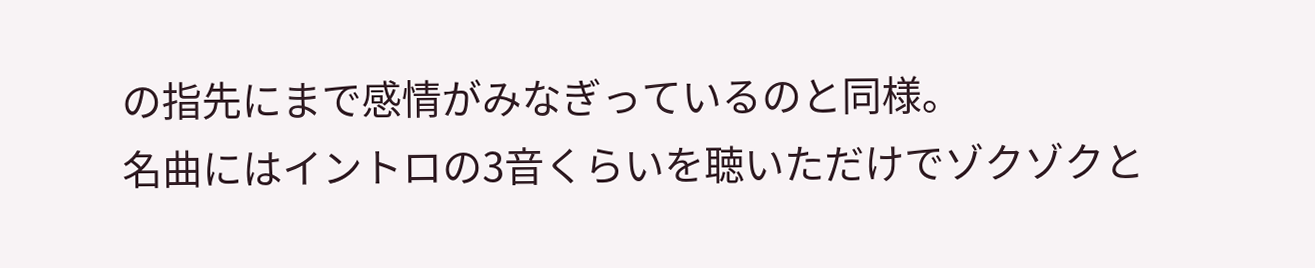の指先にまで感情がみなぎっているのと同様。
名曲にはイントロの3音くらいを聴いただけでゾクゾクと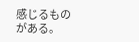感じるものがある。